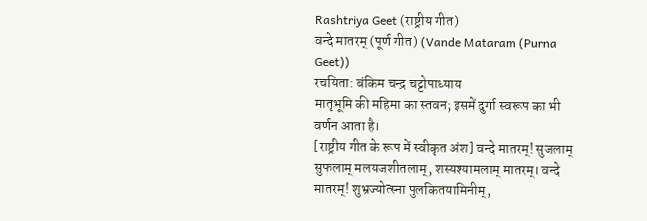Rashtriya Geet (राष्ट्रीय गीत)
वन्दे मातरम् (पूर्ण गीत) (Vande Mataram (Purna Geet))
रचयिता: बंकिम चन्द्र चट्टोपाध्याय
मातृभूमि की महिमा का स्तवन; इसमें दुर्गा स्वरूप का भी वर्णन आता है।
[राष्ट्रीय गीत के रूप में स्वीकृत अंश] वन्दे मातरम्! सुजलाम् सुफलाम् मलयजशीतलाम्, शस्यश्यामलाम् मातरम्। वन्दे मातरम्! शुभ्रज्योत्स्ना पुलकितयामिनीम्,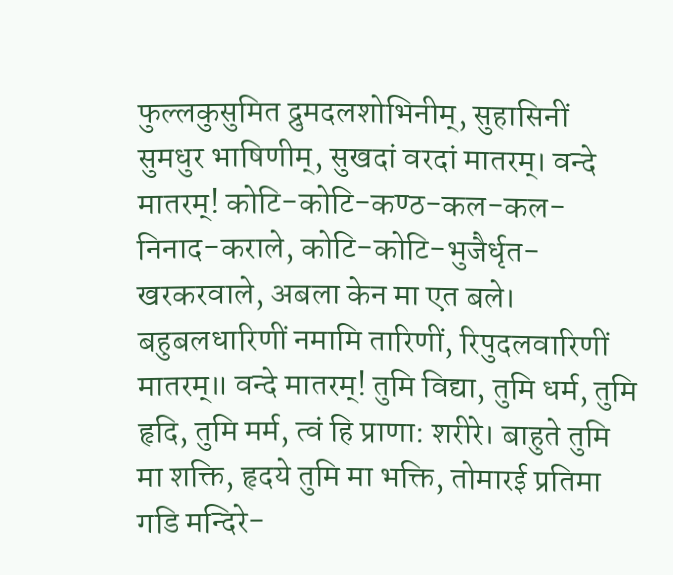फुल्लकुसुमित द्रुमदलशोभिनीम्, सुहासिनीं सुमधुर भाषिणीम्, सुखदां वरदां मातरम्। वन्दे मातरम्! कोटि-कोटि-कण्ठ-कल-कल-निनाद-कराले, कोटि-कोटि-भुजैर्धृत-खरकरवाले, अबला केन मा एत बले। बहुबलधारिणीं नमामि तारिणीं, रिपुदलवारिणीं मातरम्॥ वन्दे मातरम्! तुमि विद्या, तुमि धर्म, तुमि हृदि, तुमि मर्म, त्वं हि प्राणा: शरीरे। बाहुते तुमि मा शक्ति, हृदये तुमि मा भक्ति, तोमारई प्रतिमा गडि मन्दिरे-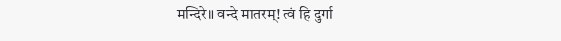मन्दिरे॥ वन्दे मातरम्! त्वं हि दुर्गा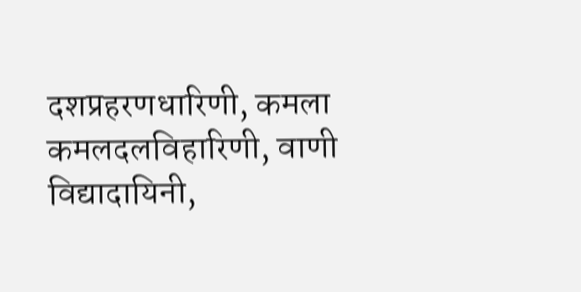दशप्रहरणधारिणी, कमला कमलदलविहारिणी, वाणी विद्यादायिनी,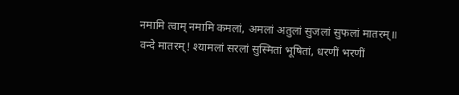नमामि त्वाम् नमामि कमलां, अमलां अतुलां सुजलां सुफलां मातरम्॥ वन्दे मातरम्! श्यामलां सरलां सुस्मितां भूषितां, धरणीं भरणीं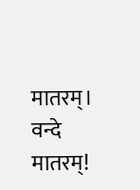मातरम्। वन्दे मातरम्!